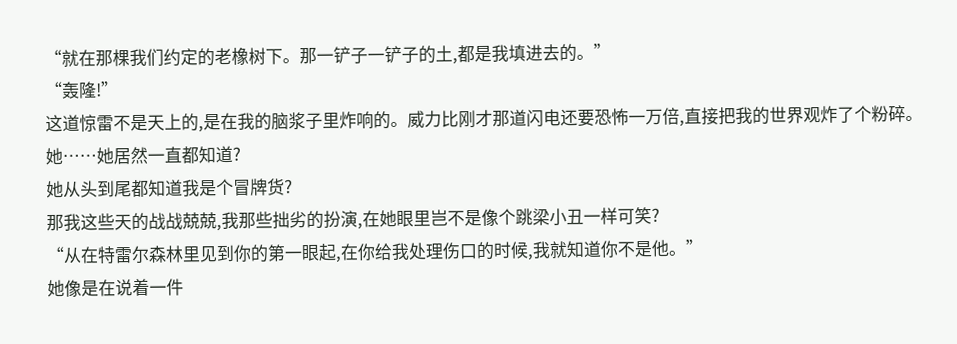“就在那棵我们约定的老橡树下。那一铲子一铲子的土,都是我填进去的。”
“轰隆!”
这道惊雷不是天上的,是在我的脑浆子里炸响的。威力比刚才那道闪电还要恐怖一万倍,直接把我的世界观炸了个粉碎。
她……她居然一直都知道?
她从头到尾都知道我是个冒牌货?
那我这些天的战战兢兢,我那些拙劣的扮演,在她眼里岂不是像个跳梁小丑一样可笑?
“从在特雷尔森林里见到你的第一眼起,在你给我处理伤口的时候,我就知道你不是他。”
她像是在说着一件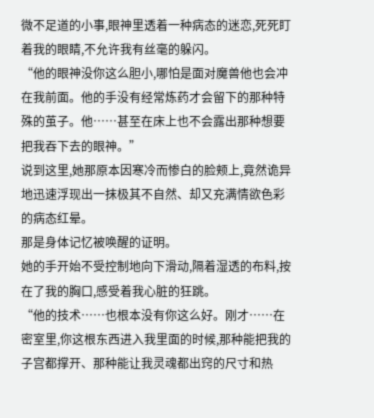微不足道的小事,眼神里透着一种病态的迷恋,死死盯着我的眼睛,不允许我有丝毫的躲闪。
“他的眼神没你这么胆小,哪怕是面对魔兽他也会冲在我前面。他的手没有经常炼药才会留下的那种特殊的茧子。他……甚至在床上也不会露出那种想要把我吞下去的眼神。”
说到这里,她那原本因寒冷而惨白的脸颊上,竟然诡异地迅速浮现出一抹极其不自然、却又充满情欲色彩的病态红晕。
那是身体记忆被唤醒的证明。
她的手开始不受控制地向下滑动,隔着湿透的布料,按在了我的胸口,感受着我心脏的狂跳。
“他的技术……也根本没有你这么好。刚才……在密室里,你这根东西进入我里面的时候,那种能把我的子宫都撑开、那种能让我灵魂都出窍的尺寸和热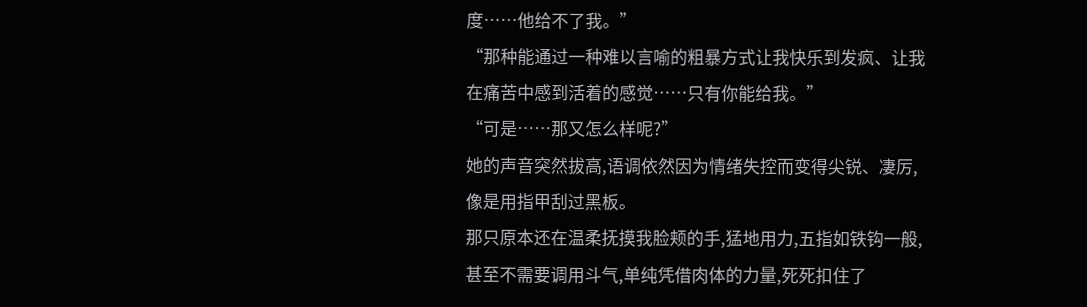度……他给不了我。”
“那种能通过一种难以言喻的粗暴方式让我快乐到发疯、让我在痛苦中感到活着的感觉……只有你能给我。”
“可是……那又怎么样呢?”
她的声音突然拔高,语调依然因为情绪失控而变得尖锐、凄厉,像是用指甲刮过黑板。
那只原本还在温柔抚摸我脸颊的手,猛地用力,五指如铁钩一般,甚至不需要调用斗气,单纯凭借肉体的力量,死死扣住了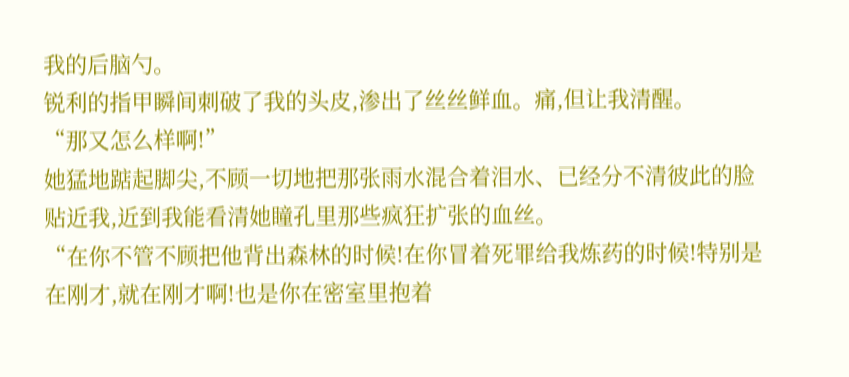我的后脑勺。
锐利的指甲瞬间刺破了我的头皮,渗出了丝丝鲜血。痛,但让我清醒。
“那又怎么样啊!”
她猛地踮起脚尖,不顾一切地把那张雨水混合着泪水、已经分不清彼此的脸贴近我,近到我能看清她瞳孔里那些疯狂扩张的血丝。
“在你不管不顾把他背出森林的时候!在你冒着死罪给我炼药的时候!特别是在刚才,就在刚才啊!也是你在密室里抱着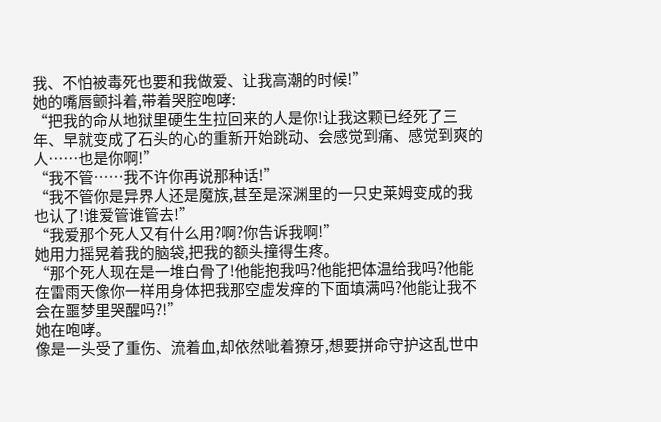我、不怕被毒死也要和我做爱、让我高潮的时候!”
她的嘴唇颤抖着,带着哭腔咆哮:
“把我的命从地狱里硬生生拉回来的人是你!让我这颗已经死了三年、早就变成了石头的心的重新开始跳动、会感觉到痛、感觉到爽的人……也是你啊!”
“我不管……我不许你再说那种话!”
“我不管你是异界人还是魔族,甚至是深渊里的一只史莱姆变成的我也认了!谁爱管谁管去!”
“我爱那个死人又有什么用?啊?你告诉我啊!”
她用力摇晃着我的脑袋,把我的额头撞得生疼。
“那个死人现在是一堆白骨了!他能抱我吗?他能把体温给我吗?他能在雷雨天像你一样用身体把我那空虚发痒的下面填满吗?他能让我不会在噩梦里哭醒吗?!”
她在咆哮。
像是一头受了重伤、流着血,却依然呲着獠牙,想要拼命守护这乱世中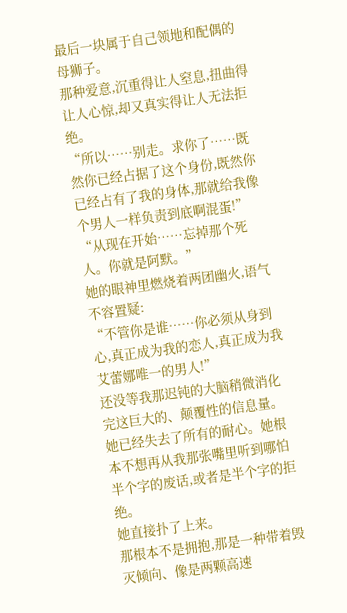最后一块属于自己领地和配偶的母狮子。
那种爱意,沉重得让人窒息,扭曲得让人心惊,却又真实得让人无法拒绝。
“所以……别走。求你了……既然你已经占据了这个身份,既然你已经占有了我的身体,那就给我像个男人一样负责到底啊混蛋!”
“从现在开始……忘掉那个死人。你就是阿默。”
她的眼神里燃烧着两团幽火,语气不容置疑:
“不管你是谁……你必须从身到心,真正成为我的恋人,真正成为我艾蕾娜唯一的男人!”
还没等我那迟钝的大脑稍微消化完这巨大的、颠覆性的信息量。
她已经失去了所有的耐心。她根本不想再从我那张嘴里听到哪怕半个字的废话,或者是半个字的拒绝。
她直接扑了上来。
那根本不是拥抱,那是一种带着毁灭倾向、像是两颗高速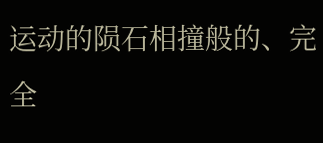运动的陨石相撞般的、完全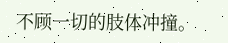不顾一切的肢体冲撞。